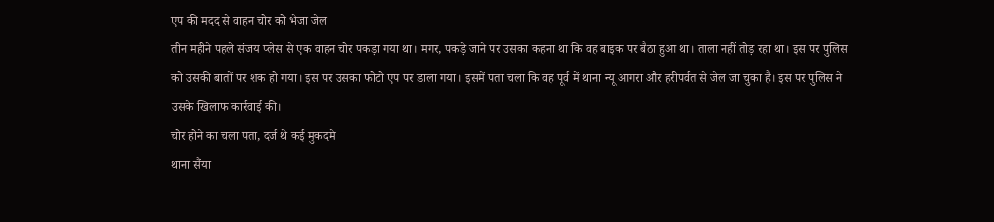एप की मदद से वाहन चोर को भेजा जेल
तीन महीने पहले संजय प्लेस से एक वाहन चोर पकड़ा गया था। मगर, पकड़े जाने पर उसका कहना था कि वह बाइक पर बैठा हुआ था। ताला नहीं तोड़ रहा था। इस पर पुलिस को उसकी बातों पर शक हो गया। इस पर उसका फोटो एप पर डाला गया। इसमें पता चला कि वह पूर्व में थाना न्यू आगरा और हरीपर्वत से जेल जा चुका है। इस पर पुलिस ने उसके खिलाफ कार्रवाई की।
चोर होने का चला पता, दर्ज थे कई मुकदमे
थाना सैंया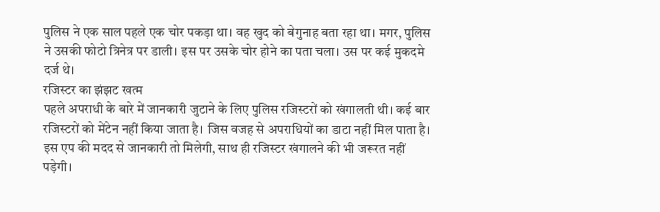पुलिस ने एक साल पहले एक चोर पकड़ा था। वह खुद को बेगुनाह बता रहा था। मगर, पुलिस ने उसकी फोटो त्रिनेत्र पर डाली। इस पर उसके चोर होने का पता चला। उस पर कई मुकदमे दर्ज थे।
रजिस्टर का झंझट खत्म
पहले अपराधी के बारे में जानकारी जुटाने के लिए पुलिस रजिस्टरों को खंगालती थी। कई बार रजिस्टरों को मेंटेन नहीं किया जाता है। जिस वजह से अपराधियों का डाटा नहीं मिल पाता है। इस एप की मदद से जानकारी तो मिलेगी, साथ ही रजिस्टर खंगालने की भी जरूरत नहीं पड़ेगी।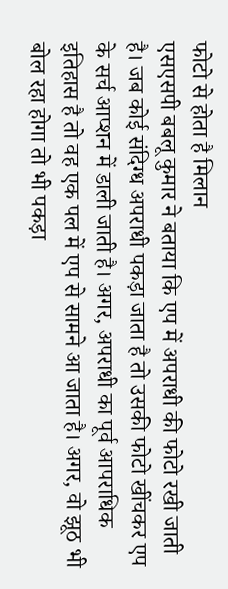फोटो से होता है मिलान
एसएसपी बबलू कुमार ने बताया कि एप में अपराधी की फोटो रखी जाती है। जब कोई संदिग्ध अपराधी पकड़ा जाता है तो उसकी फोटो खींचकर एप के सर्च आप्शन में डाली जाती है। अगर, अपराधी का पूर्व आपराधिक इतिहास है तो वह एक पल में एप से सामने आ जाता है। अगर, वो झूठ भी बोल रहा होगा तो भी पकड़ा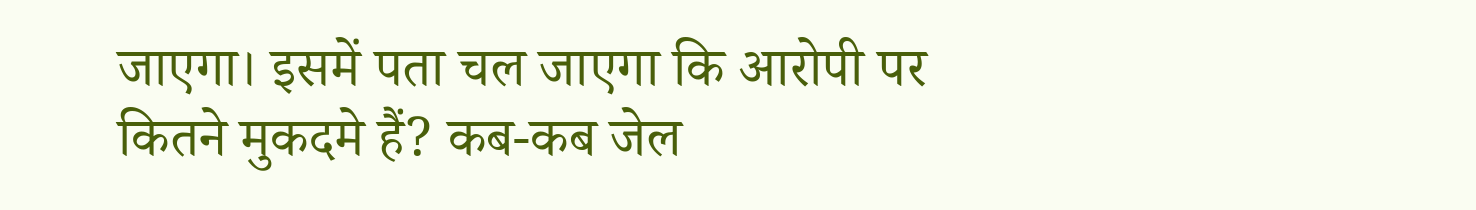जाएगा। इसमें पता चल जाएगा कि आरोपी पर कितने मुकदमे हैं? कब-कब जेल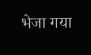भेजा गया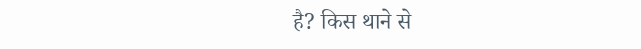है? किस थाने से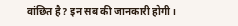वांछित है? इन सब की जानकारी होगी।